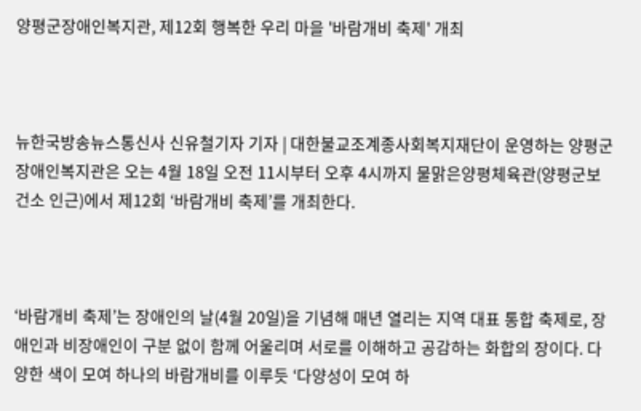양평군장애인복지관, 제12회 행복한 우리 마을 '바람개비 축제' 개최



뉴한국방송뉴스통신사 신유철기자 기자 | 대한불교조계종사회복지재단이 운영하는 양평군장애인복지관은 오는 4월 18일 오전 11시부터 오후 4시까지 물맑은양평체육관(양평군보건소 인근)에서 제12회 ‘바람개비 축제’를 개최한다.



‘바람개비 축제’는 장애인의 날(4월 20일)을 기념해 매년 열리는 지역 대표 통합 축제로, 장애인과 비장애인이 구분 없이 함께 어울리며 서로를 이해하고 공감하는 화합의 장이다. 다양한 색이 모여 하나의 바람개비를 이루듯 ‘다양성이 모여 하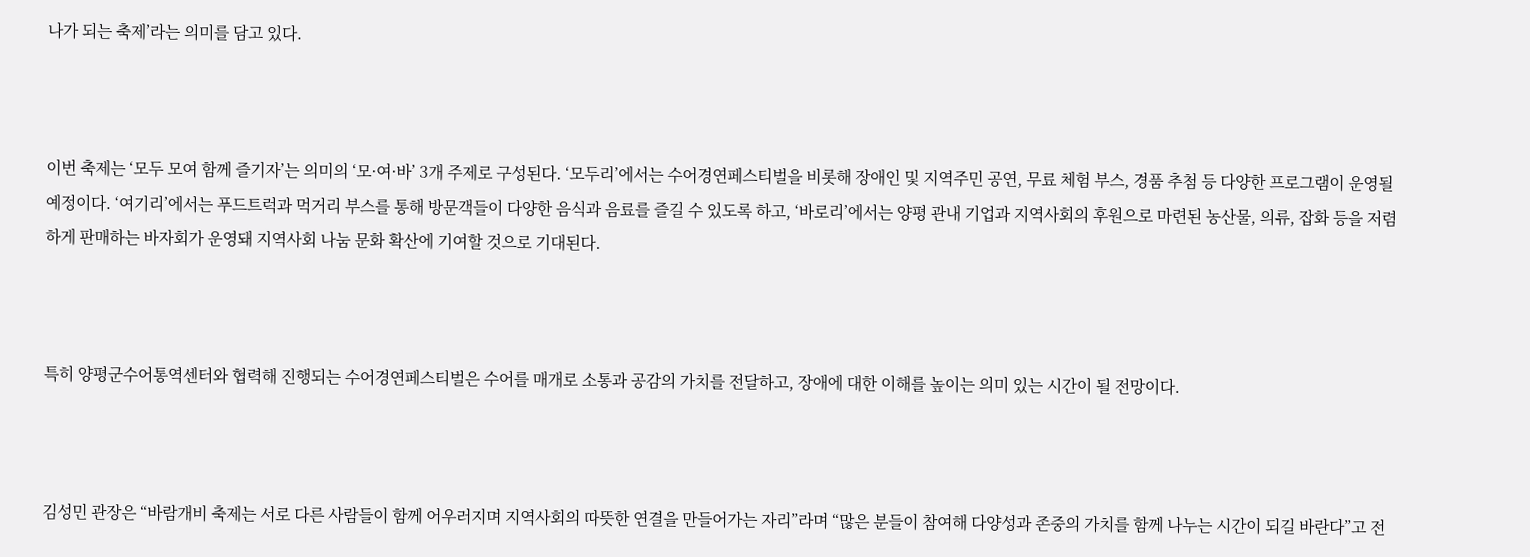나가 되는 축제’라는 의미를 담고 있다.



이번 축제는 ‘모두 모여 함께 즐기자’는 의미의 ‘모·여·바’ 3개 주제로 구성된다. ‘모두리’에서는 수어경연페스티벌을 비롯해 장애인 및 지역주민 공연, 무료 체험 부스, 경품 추첨 등 다양한 프로그램이 운영될 예정이다. ‘여기리’에서는 푸드트럭과 먹거리 부스를 통해 방문객들이 다양한 음식과 음료를 즐길 수 있도록 하고, ‘바로리’에서는 양평 관내 기업과 지역사회의 후원으로 마련된 농산물, 의류, 잡화 등을 저렴하게 판매하는 바자회가 운영돼 지역사회 나눔 문화 확산에 기여할 것으로 기대된다.



특히 양평군수어통역센터와 협력해 진행되는 수어경연페스티벌은 수어를 매개로 소통과 공감의 가치를 전달하고, 장애에 대한 이해를 높이는 의미 있는 시간이 될 전망이다.



김성민 관장은 “바람개비 축제는 서로 다른 사람들이 함께 어우러지며 지역사회의 따뜻한 연결을 만들어가는 자리”라며 “많은 분들이 참여해 다양성과 존중의 가치를 함께 나누는 시간이 되길 바란다”고 전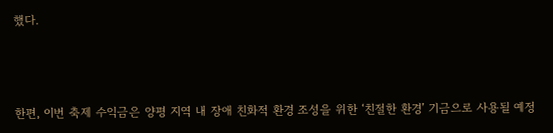했다.



한편, 이번 축제 수익금은 양평 지역 내 장애 친화적 환경 조성을 위한 ‘친절한 환경’ 기금으로 사용될 예정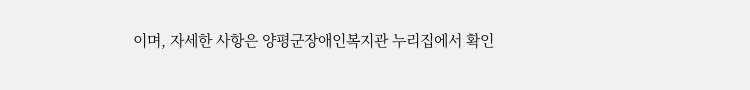이며, 자세한 사항은 양평군장애인복지관 누리집에서 확인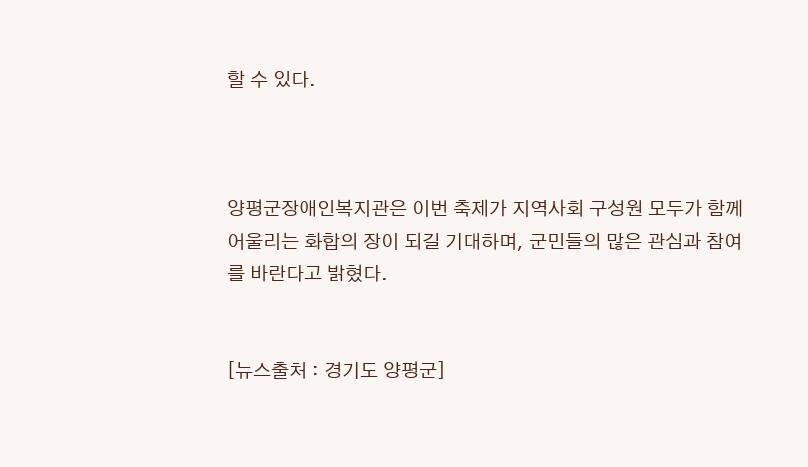할 수 있다.



양평군장애인복지관은 이번 축제가 지역사회 구성원 모두가 함께 어울리는 화합의 장이 되길 기대하며, 군민들의 많은 관심과 참여를 바란다고 밝혔다.


[뉴스출처 : 경기도 양평군]